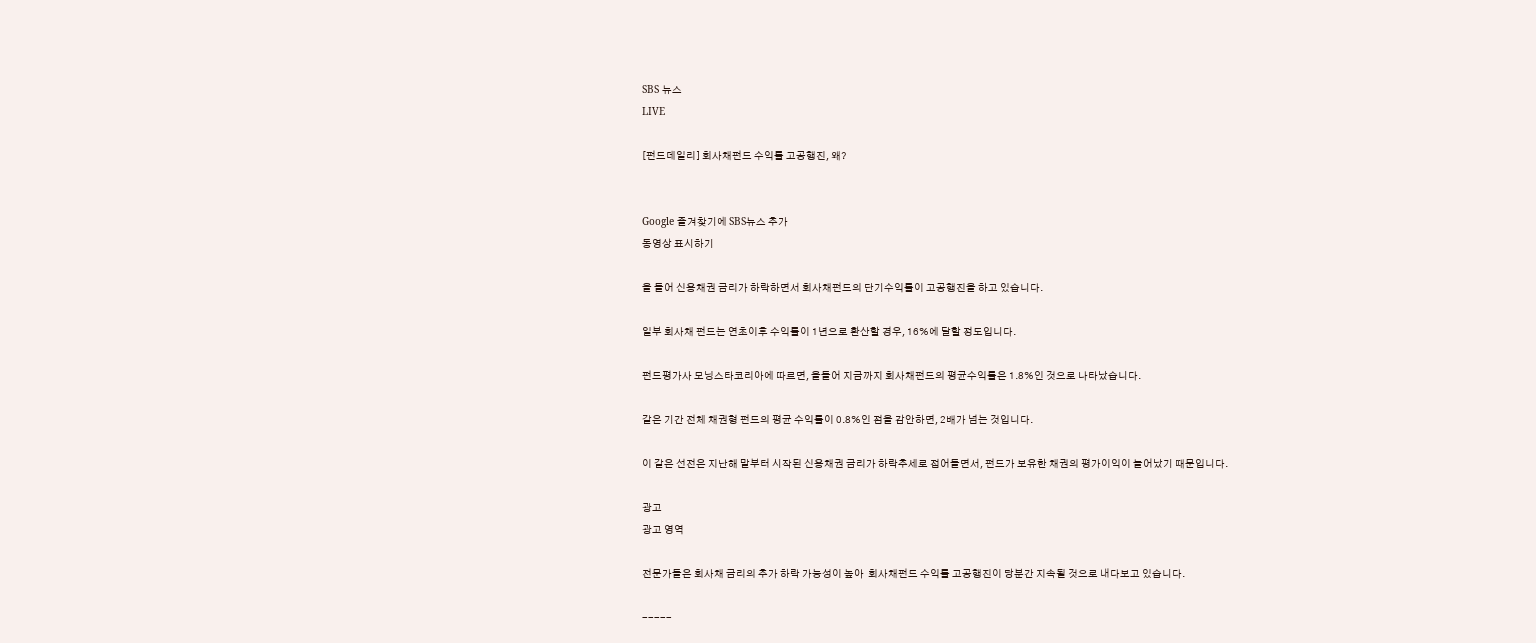SBS 뉴스
LIVE

[펀드데일리] 회사채펀드 수익률 고공행진, 왜?


Google 즐겨찾기에 SBS뉴스 추가
동영상 표시하기

올 들어 신용채권 금리가 하락하면서 회사채펀드의 단기수익률이 고공행진을 하고 있습니다.

일부 회사채 펀드는 연초이후 수익률이 1년으로 환산할 경우, 16%에 달할 정도입니다.

펀드평가사 모닝스타코리아에 따르면, 올들어 지금까지 회사채펀드의 평균수익률은 1.8%인 것으로 나타났습니다.

같은 기간 전체 채권형 펀드의 평균 수익률이 0.8%인 점을 감안하면, 2배가 넘는 것입니다.

이 같은 선전은 지난해 말부터 시작된 신용채권 금리가 하락추세로 접어들면서, 펀드가 보유한 채권의 평가이익이 늘어났기 때문입니다.

광고
광고 영역

전문가들은 회사채 금리의 추가 하락 가능성이 높아  회사채펀드 수익률 고공행진이 당분간 지속될 것으로 내다보고 있습니다.

-----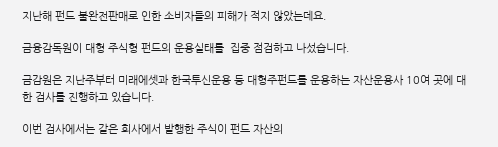지난해 펀드 불완전판매로 인한 소비자들의 피해가 적지 않았는데요.

금융감독원이 대형 주식형 펀드의 운용실태를  집중 점검하고 나섰습니다.

금감원은 지난주부터 미래에셋과 한국투신운용 등 대형주펀드를 운용하는 자산운용사 10여 곳에 대한 검사를 진행하고 있습니다.

이번 검사에서는 같은 회사에서 발행한 주식이 펀드 자산의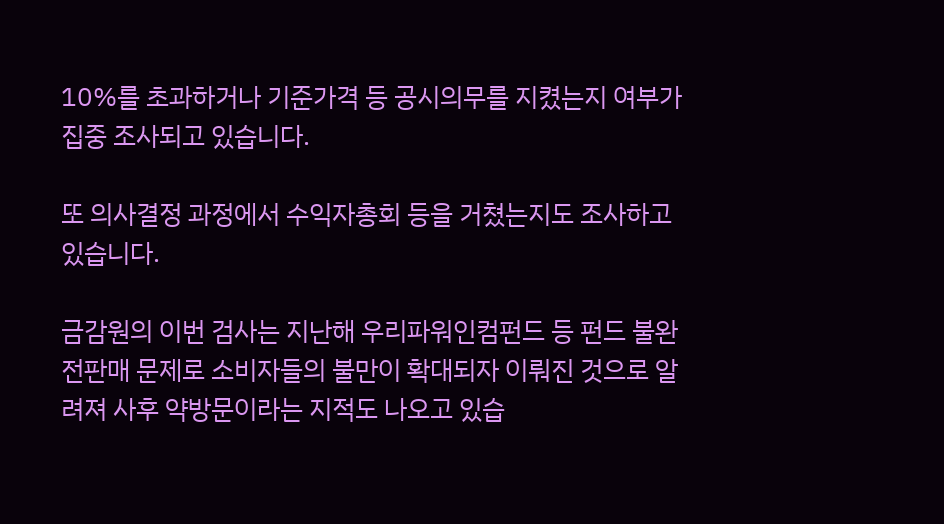10%를 초과하거나 기준가격 등 공시의무를 지켰는지 여부가 집중 조사되고 있습니다.

또 의사결정 과정에서 수익자총회 등을 거쳤는지도 조사하고 있습니다.

금감원의 이번 검사는 지난해 우리파워인컴펀드 등 펀드 불완전판매 문제로 소비자들의 불만이 확대되자 이뤄진 것으로 알려져 사후 약방문이라는 지적도 나오고 있습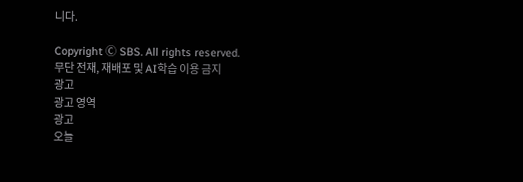니다.

Copyright Ⓒ SBS. All rights reserved.
무단 전재, 재배포 및 AI학습 이용 금지
광고
광고 영역
광고
오늘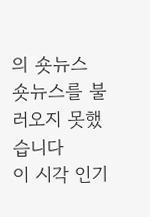의 숏뉴스
숏뉴스를 불러오지 못했습니다
이 시각 인기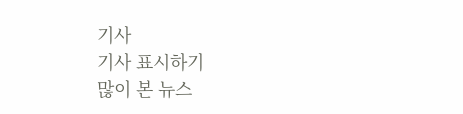기사
기사 표시하기
많이 본 뉴스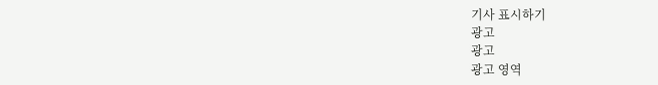기사 표시하기
광고
광고
광고 영역